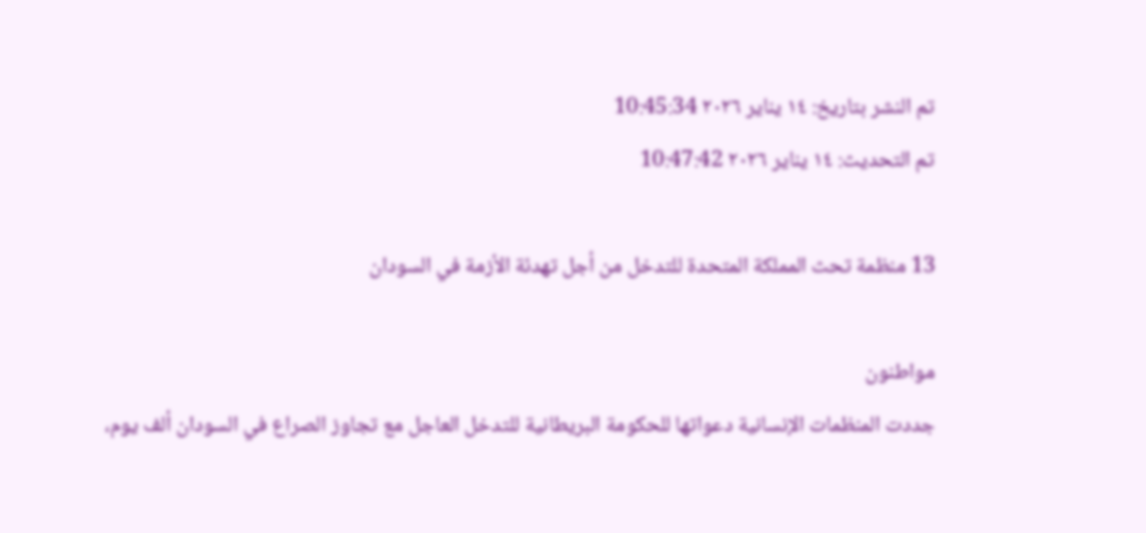تم النشر بتاريخ: ١٤ يناير ٢٠٢٦ 10:45:34
تم التحديث: ١٤ يناير ٢٠٢٦ 10:47:42

13 منظمة تحث المملكة المتحدة للتدخل من أجل تهدئة الأزمة في السودان

مواطنون
جددت المنظمات الإنسانية دعواتها للحكومة البريطانية للتدخل العاجل مع تجاوز الصراع في السودان ألف يوم،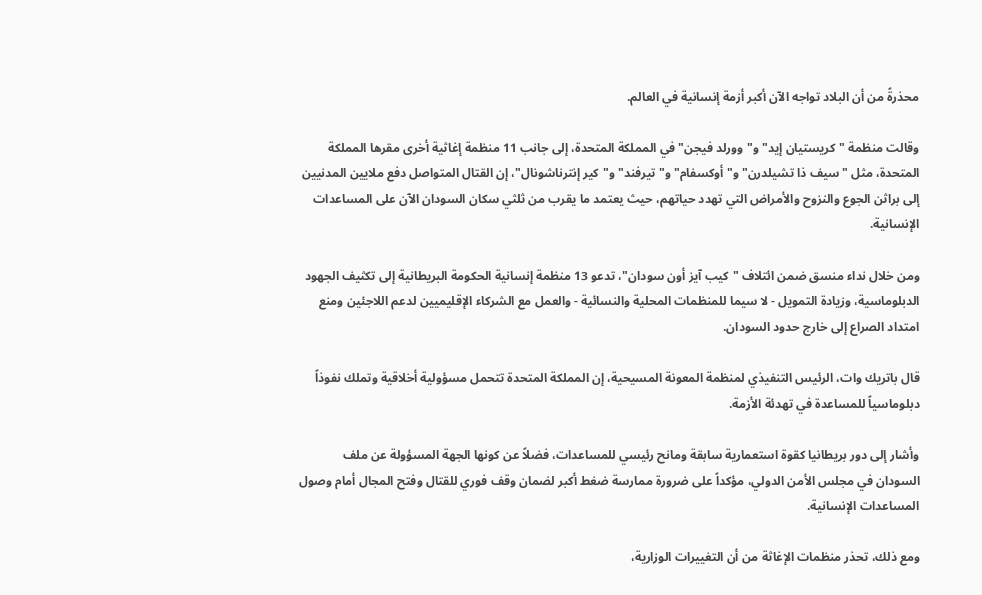محذرةً من أن البلاد تواجه الآن أكبر أزمة إنسانية في العالم.

وقالت منظمة "كريستيان إيد" و"وورلد فيجن" في المملكة المتحدة، إلى جانب 11 منظمة إغاثية أخرى مقرها المملكة المتحدة، مثل "سيف ذا تشيلدرن" و"أوكسفام" و"تيرفند" و"كير إنترناشونال"، إن القتال المتواصل دفع ملايين المدنيين إلى براثن الجوع والنزوح والأمراض التي تهدد حياتهم، حيث يعتمد ما يقرب من ثلثي سكان السودان الآن على المساعدات الإنسانية.

ومن خلال نداء منسق ضمن ائتلاف "كيب آيز أون سودان"، تدعو 13 منظمة إنسانية الحكومة البريطانية إلى تكثيف الجهود الدبلوماسية، وزيادة التمويل - لا سيما للمنظمات المحلية والنسائية - والعمل مع الشركاء الإقليميين لدعم اللاجئين ومنع امتداد الصراع إلى خارج حدود السودان.

قال باتريك وات، الرئيس التنفيذي لمنظمة المعونة المسيحية، إن المملكة المتحدة تتحمل مسؤولية أخلاقية وتملك نفوذاً دبلوماسياً للمساعدة في تهدئة الأزمة.

وأشار إلى دور بريطانيا كقوة استعمارية سابقة ومانح رئيسي للمساعدات، فضلاً عن كونها الجهة المسؤولة عن ملف السودان في مجلس الأمن الدولي، مؤكداً على ضرورة ممارسة ضغط أكبر لضمان وقف فوري للقتال وفتح المجال أمام وصول المساعدات الإنسانية.

ومع ذلك، تحذر منظمات الإغاثة من أن التغييرات الوزارية،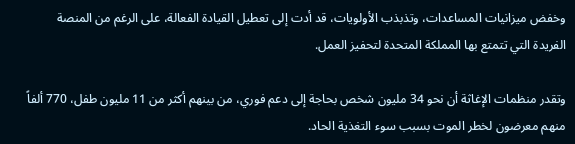وخفض ميزانيات المساعدات، وتذبذب الأولويات، قد أدت إلى تعطيل القيادة الفعالة، على الرغم من المنصة الفريدة التي تتمتع بها المملكة المتحدة لتحفيز العمل.

وتقدر منظمات الإغاثة أن نحو 34 مليون شخص بحاجة إلى دعم فوري، من بينهم أكثر من 11 مليون طفل، 770 ألفاً منهم معرضون لخطر الموت بسبب سوء التغذية الحاد.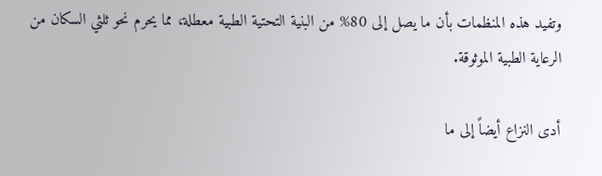وتفيد هذه المنظمات بأن ما يصل إلى 80% من البنية التحتية الطبية معطلة، مما يحرم نحو ثلثي السكان من الرعاية الطبية الموثوقة.

أدى النزاع أيضاً إلى ما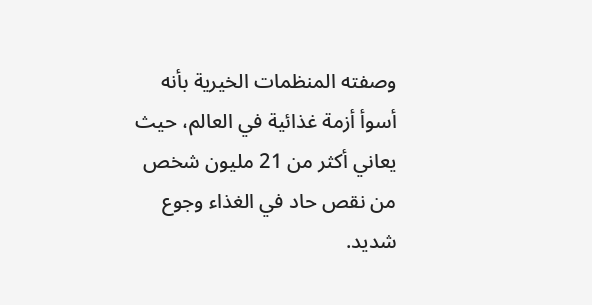وصفته المنظمات الخيرية بأنه أسوأ أزمة غذائية في العالم، حيث يعاني أكثر من 21 مليون شخص من نقص حاد في الغذاء وجوع شديد.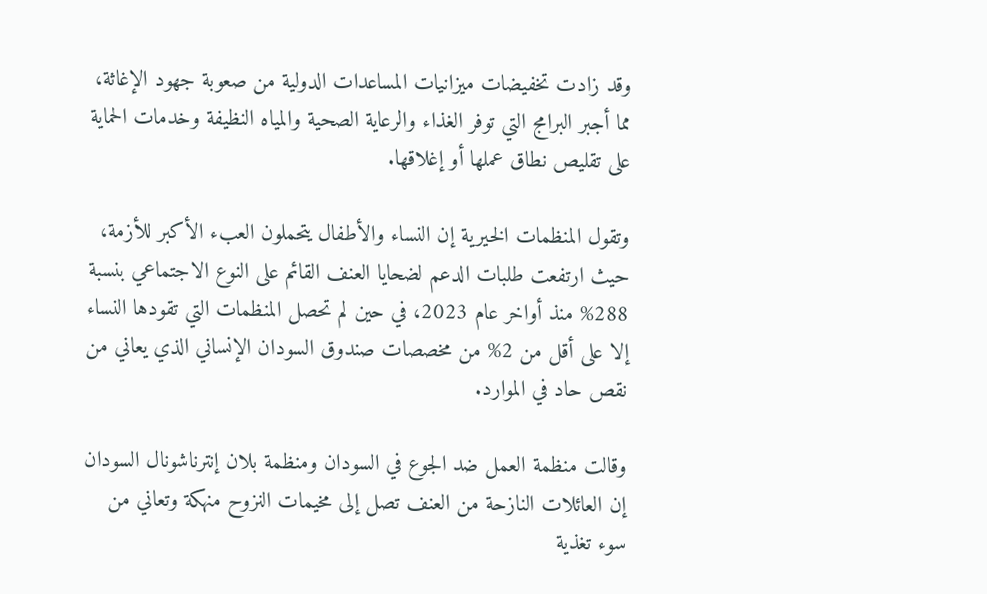وقد زادت تخفيضات ميزانيات المساعدات الدولية من صعوبة جهود الإغاثة، مما أجبر البرامج التي توفر الغذاء والرعاية الصحية والمياه النظيفة وخدمات الحماية على تقليص نطاق عملها أو إغلاقها.

وتقول المنظمات الخيرية إن النساء والأطفال يتحملون العبء الأكبر للأزمة، حيث ارتفعت طلبات الدعم لضحايا العنف القائم على النوع الاجتماعي بنسبة 288% منذ أواخر عام 2023، في حين لم تحصل المنظمات التي تقودها النساء إلا على أقل من 2% من مخصصات صندوق السودان الإنساني الذي يعاني من نقص حاد في الموارد.

وقالت منظمة العمل ضد الجوع في السودان ومنظمة بلان إنترناشونال السودان إن العائلات النازحة من العنف تصل إلى مخيمات النزوح منهكة وتعاني من سوء تغذية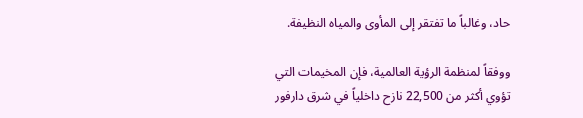حاد، وغالباً ما تفتقر إلى المأوى والمياه النظيفة.

ووفقاً لمنظمة الرؤية العالمية، فإن المخيمات التي تؤوي أكثر من 22,500 نازح داخلياً في شرق دارفور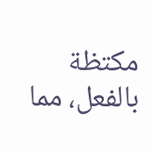مكتظة بالفعل، مما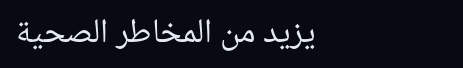يزيد من المخاطر الصحية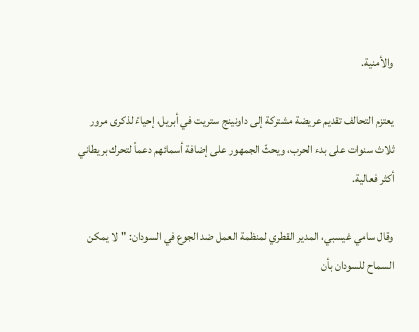والأمنية.

يعتزم التحالف تقديم عريضة مشتركة إلى داونينج ستريت في أبريل، إحياءً لذكرى مرور ثلاث سنوات على بدء الحرب، ويحثّ الجمهور على إضافة أسمائهم دعماً لتحرك بريطاني أكثر فعالية.

وقال سامي غيسبي، المدير القطري لمنظمة العمل ضد الجوع في السودان: "لا يمكن السماح للسودان بأن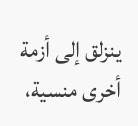ينزلق إلى أزمة أخرى منسية،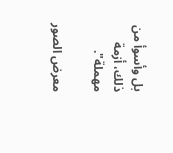بل وأسوأ من ذلك، أزمة مهملة".

معرض الصور